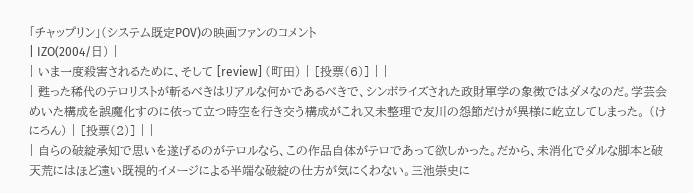「チャップリン」(システム既定POV)の映画ファンのコメント
| IZO(2004/日) |
| いま一度殺害されるために、そして [review] (町田) | [投票(6)] | |
| 甦った稀代のテロリストが斬るべきはリアルな何かであるべきで、シンボライズされた政財軍学の象徴ではダメなのだ。学芸会めいた構成を誤魔化すのに依って立つ時空を行き交う構成がこれ又未整理で友川の怨節だけが異様に屹立してしまった。 (けにろん) | [投票(2)] | |
| 自らの破綻承知で思いを遂げるのがテロルなら、この作品自体がテロであって欲しかった。だから、未消化でダルな脚本と破天荒にはほど遠い既視的イメージによる半端な破綻の仕方が気にくわない。三池崇史に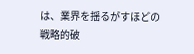は、業界を揺るがすほどの戦略的破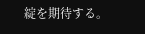綻を期待する。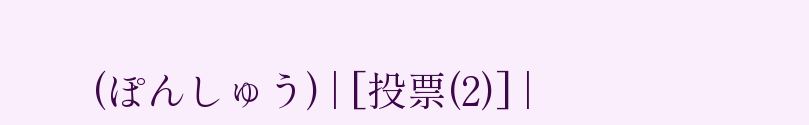(ぽんしゅう) | [投票(2)] |